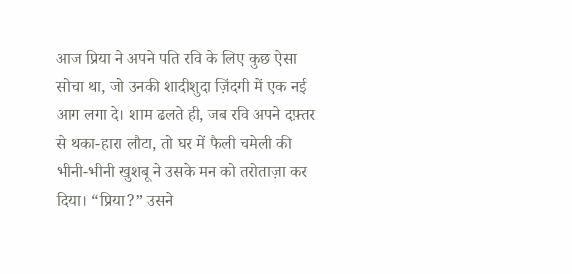आज प्रिया ने अपने पति रवि के लिए कुछ ऐसा सोचा था, जो उनकी शादीशुदा ज़िंदगी में एक नई आग लगा दे। शाम ढलते ही, जब रवि अपने दफ़्तर से थका-हारा लौटा, तो घर में फैली चमेली की भीनी-भीनी खुशबू ने उसके मन को तरोताज़ा कर दिया। “प्रिया?” उसने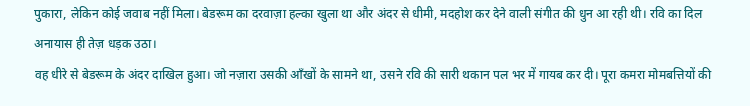पुकारा, लेकिन कोई जवाब नहीं मिला। बेडरूम का दरवाज़ा हल्का खुला था और अंदर से धीमी, मदहोश कर देने वाली संगीत की धुन आ रही थी। रवि का दिल अनायास ही तेज़ धड़क उठा।
वह धीरे से बेडरूम के अंदर दाखिल हुआ। जो नज़ारा उसकी आँखों के सामने था, उसने रवि की सारी थकान पल भर में गायब कर दी। पूरा कमरा मोमबत्तियों की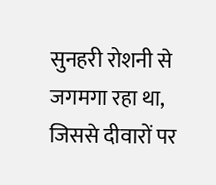सुनहरी रोशनी से जगमगा रहा था, जिससे दीवारों पर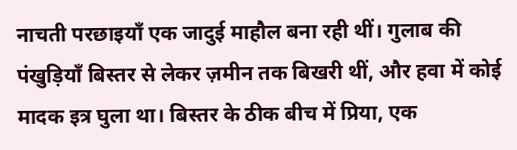नाचती परछाइयाँ एक जादुई माहौल बना रही थीं। गुलाब की पंखुड़ियाँ बिस्तर से लेकर ज़मीन तक बिखरी थीं, और हवा में कोई मादक इत्र घुला था। बिस्तर के ठीक बीच में प्रिया, एक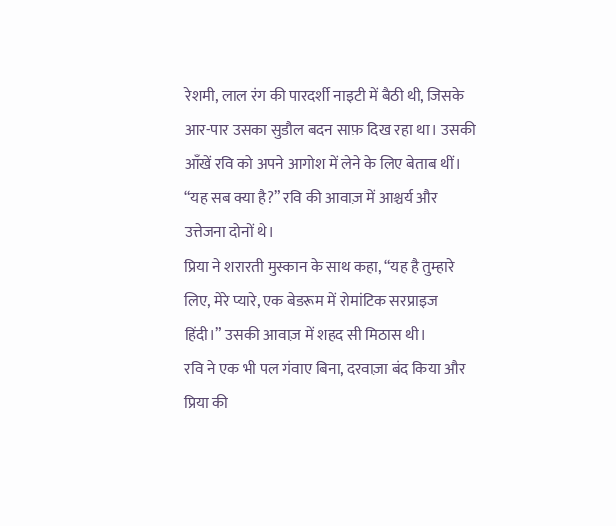रेशमी, लाल रंग की पारदर्शी नाइटी में बैठी थी, जिसके आर-पार उसका सुडौल बदन साफ़ दिख रहा था। उसकी आँखें रवि को अपने आगोश में लेने के लिए बेताब थीं।
“यह सब क्या है?” रवि की आवाज़ में आश्चर्य और उत्तेजना दोनों थे।
प्रिया ने शरारती मुस्कान के साथ कहा, “यह है तुम्हारे लिए, मेरे प्यारे, एक बेडरूम में रोमांटिक सरप्राइज हिंदी।” उसकी आवाज़ में शहद सी मिठास थी।
रवि ने एक भी पल गंवाए बिना, दरवाज़ा बंद किया और प्रिया की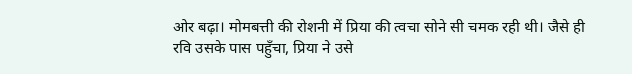ओर बढ़ा। मोमबत्ती की रोशनी में प्रिया की त्वचा सोने सी चमक रही थी। जैसे ही रवि उसके पास पहुँचा, प्रिया ने उसे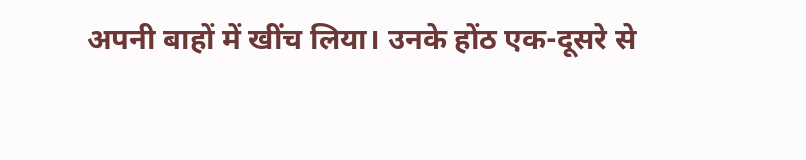अपनी बाहों में खींच लिया। उनके होंठ एक-दूसरे से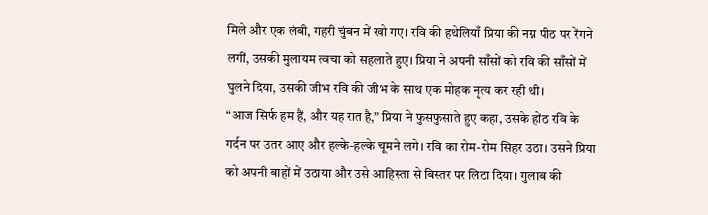मिले और एक लंबी, गहरी चुंबन में खो गए। रवि की हथेलियाँ प्रिया की नग्न पीठ पर रेंगने लगीं, उसकी मुलायम त्वचा को सहलाते हुए। प्रिया ने अपनी साँसों को रवि की साँसों में घुलने दिया, उसकी जीभ रवि की जीभ के साथ एक मोहक नृत्य कर रही थी।
“आज सिर्फ हम हैं, और यह रात है,” प्रिया ने फुसफुसाते हुए कहा, उसके होंठ रवि के गर्दन पर उतर आए और हल्के-हल्के चूमने लगे। रवि का रोम-रोम सिहर उठा। उसने प्रिया को अपनी बाहों में उठाया और उसे आहिस्ता से बिस्तर पर लिटा दिया। गुलाब की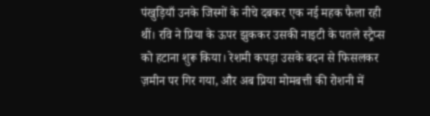पंखुड़ियाँ उनके जिस्मों के नीचे दबकर एक नई महक फैला रही थीं। रवि ने प्रिया के ऊपर झुककर उसकी नाइटी के पतले स्ट्रैप्स को हटाना शुरू किया। रेशमी कपड़ा उसके बदन से फिसलकर ज़मीन पर गिर गया, और अब प्रिया मोमबत्ती की रोशनी में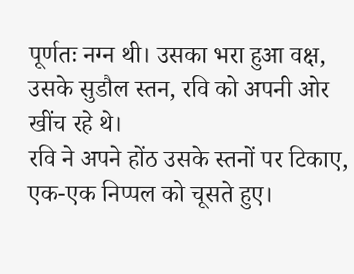पूर्णतः नग्न थी। उसका भरा हुआ वक्ष, उसके सुडौल स्तन, रवि को अपनी ओर खींच रहे थे।
रवि ने अपने होंठ उसके स्तनों पर टिकाए, एक-एक निप्पल को चूसते हुए।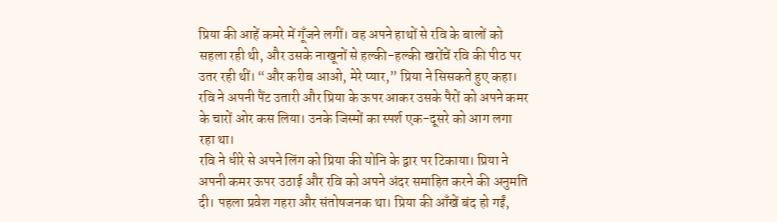प्रिया की आहें कमरे में गूँजने लगीं। वह अपने हाथों से रवि के बालों को सहला रही थी, और उसके नाखूनों से हल्की-हल्की खरोंचें रवि की पीठ पर उतर रही थीं। “और करीब आओ, मेरे प्यार,” प्रिया ने सिसकते हुए कहा। रवि ने अपनी पैंट उतारी और प्रिया के ऊपर आकर उसके पैरों को अपने कमर के चारों ओर कस लिया। उनके जिस्मों का स्पर्श एक-दूसरे को आग लगा रहा था।
रवि ने धीरे से अपने लिंग को प्रिया की योनि के द्वार पर टिकाया। प्रिया ने अपनी कमर ऊपर उठाई और रवि को अपने अंदर समाहित करने की अनुमति दी। पहला प्रवेश गहरा और संतोषजनक था। प्रिया की आँखें बंद हो गईं,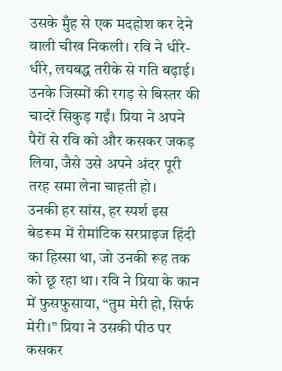उसके मुँह से एक मदहोश कर देने वाली चीख निकली। रवि ने धीरे-धीरे, लयबद्ध तरीके से गति बढ़ाई। उनके जिस्मों की रगड़ से बिस्तर की चादरें सिकुड़ गईं। प्रिया ने अपने पैरों से रवि को और कसकर जकड़ लिया, जैसे उसे अपने अंदर पूरी तरह समा लेना चाहती हो।
उनकी हर सांस, हर स्पर्श इस बेडरूम में रोमांटिक सरप्राइज हिंदी का हिस्सा था, जो उनकी रूह तक को छू रहा था। रवि ने प्रिया के कान में फुसफुसाया, “तुम मेरी हो, सिर्फ मेरी।” प्रिया ने उसकी पीठ पर कसकर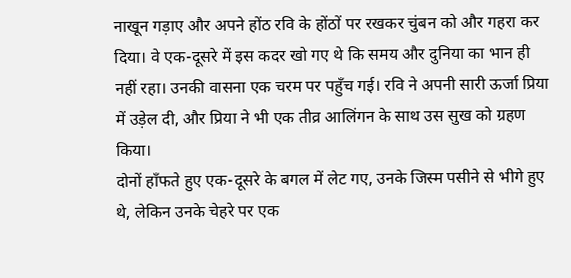नाखून गड़ाए और अपने होंठ रवि के होंठों पर रखकर चुंबन को और गहरा कर दिया। वे एक-दूसरे में इस कदर खो गए थे कि समय और दुनिया का भान ही नहीं रहा। उनकी वासना एक चरम पर पहुँच गई। रवि ने अपनी सारी ऊर्जा प्रिया में उड़ेल दी, और प्रिया ने भी एक तीव्र आलिंगन के साथ उस सुख को ग्रहण किया।
दोनों हाँफते हुए एक-दूसरे के बगल में लेट गए, उनके जिस्म पसीने से भीगे हुए थे, लेकिन उनके चेहरे पर एक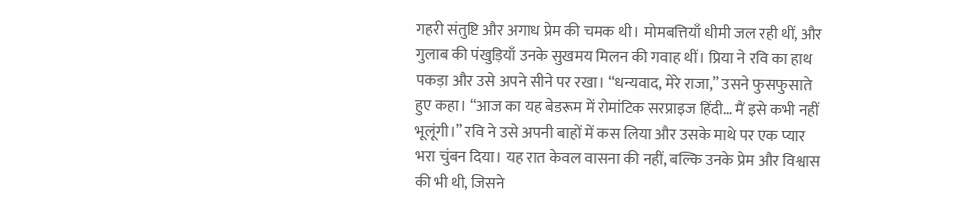गहरी संतुष्टि और अगाध प्रेम की चमक थी। मोमबत्तियाँ धीमी जल रही थीं, और गुलाब की पंखुड़ियाँ उनके सुखमय मिलन की गवाह थीं। प्रिया ने रवि का हाथ पकड़ा और उसे अपने सीने पर रखा। “धन्यवाद, मेरे राजा,” उसने फुसफुसाते हुए कहा। “आज का यह बेडरूम में रोमांटिक सरप्राइज हिंदी… मैं इसे कभी नहीं भूलूंगी।” रवि ने उसे अपनी बाहों में कस लिया और उसके माथे पर एक प्यार भरा चुंबन दिया। यह रात केवल वासना की नहीं, बल्कि उनके प्रेम और विश्वास की भी थी, जिसने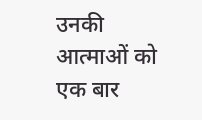उनकी आत्माओं को एक बार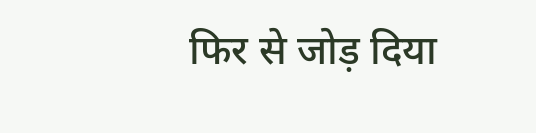फिर से जोड़ दिया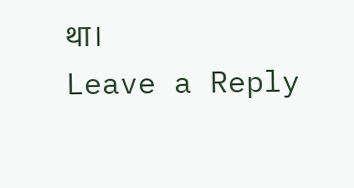था।
Leave a Reply